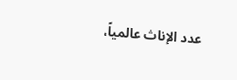عدد الإناث عالمياً،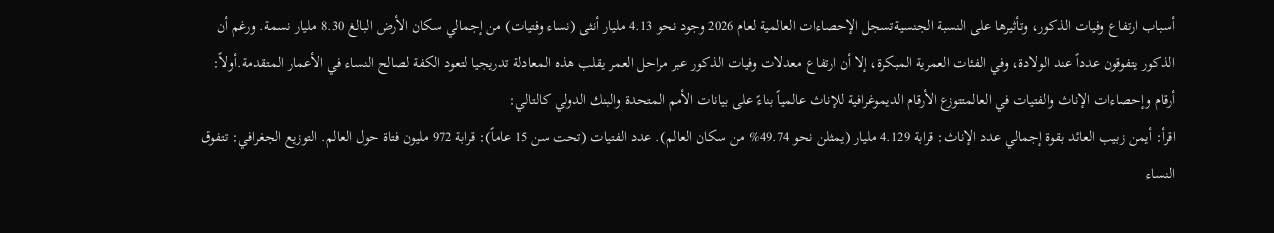أسباب ارتفاع وفيات الذكور، وتأثيرها على النسبة الجنسيةتسجل الإحصاءات العالمية لعام 2026 وجود نحو 4.13 مليار أنثى (نساء وفتيات) من إجمالي سكان الأرض البالغ 8.30 مليار نسمة. ورغم أن الذكور يتفوقون عدداً عند الولادة، وفي الفئات العمرية المبكرة، إلا أن ارتفاع معدلات وفيات الذكور عبر مراحل العمر يقلب هذه المعادلة تدريجيا لتعود الكفة لصالح النساء في الأعمار المتقدمة.أولاً: أرقام وإحصاءات الإناث والفتيات في العالمتتوزع الأرقام الديموغرافية للإناث عالمياً بناءً على بيانات الأمم المتحدة والبنك الدولي كالتالي:
اقرأ: أيمن زبيب العائد بقوة إجمالي عدد الإناث: قرابة 4.129 مليار (يمثلن نحو 49.74% من سكان العالم). عدد الفتيات (تحت سن 15 عاماً): قرابة 972 مليون فتاة حول العالم. التوزيع الجغرافي: تتفوق النساء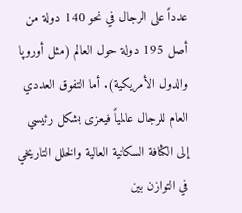عدداً على الرجال في نحو 140 دولة من أصل 195 دولة حول العالم (مثل أوروپا والدول الأمريكية). أما التفوق العددي العام للرجال عالمياً فيعزى بشكل رئيسي إلى الكثافة السكانية العالية والخلل التاريخي في التوازن بين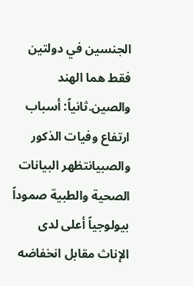الجنسين في دولتين فقط هما الهند والصين.ثانياً: أسباب ارتفاع وفيات الذكور والصبيانتظهر البيانات الصحية والطبية صموداً بيولوجياً أعلى لدى الإناث مقابل انخفاضه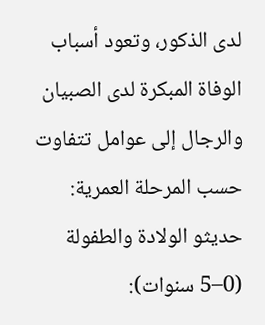لدى الذكور، وتعود أسباب الوفاة المبكرة لدى الصبيان والرجال إلى عوامل تتفاوت حسب المرحلة العمرية: حديثو الولادة والطفولة (0–5 سنوات):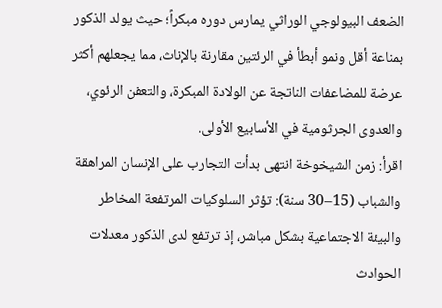الضعف البيولوجي الوراثي يمارس دوره مبكراً؛ حيث يولد الذكور بمناعة أقل ونمو أبطأ في الرئتين مقارنة بالإناث، مما يجعلهم أكثر عرضة للمضاعفات الناتجة عن الولادة المبكرة، والتعفن الرئوي، والعدوى الجرثومية في الأسابيع الأولى.
اقرأ: زمن الشيخوخة انتهى بدأت التجارب على الإنسان المراهقة والشباب (15–30 سنة): تؤثر السلوكيات المرتفعة المخاطر والبيئة الاجتماعية بشكل مباشر، إذ ترتفع لدى الذكور معدلات الحوادث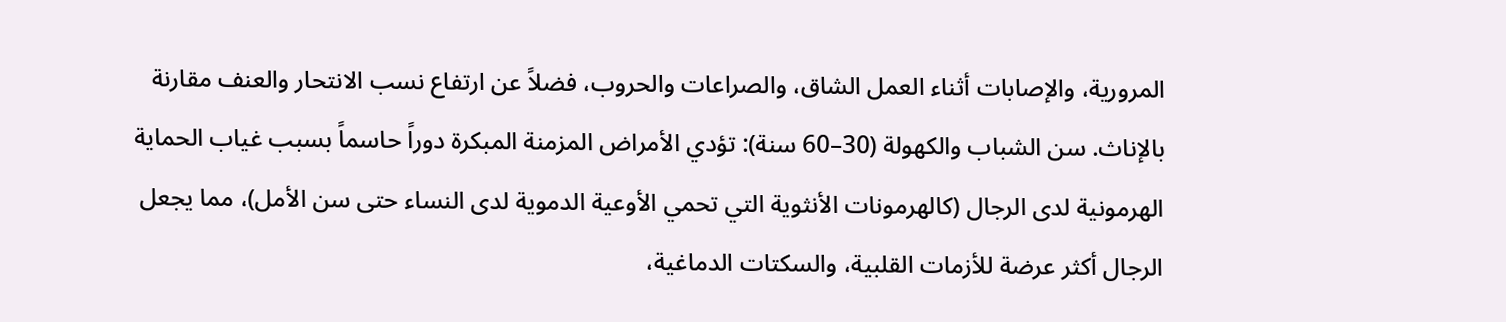المرورية، والإصابات أثناء العمل الشاق، والصراعات والحروب، فضلاً عن ارتفاع نسب الانتحار والعنف مقارنة بالإناث. سن الشباب والكهولة (30–60 سنة): تؤدي الأمراض المزمنة المبكرة دوراً حاسماً بسبب غياب الحماية الهرمونية لدى الرجال (كالهرمونات الأنثوية التي تحمي الأوعية الدموية لدى النساء حتى سن الأمل)، مما يجعل الرجال أكثر عرضة للأزمات القلبية، والسكتات الدماغية،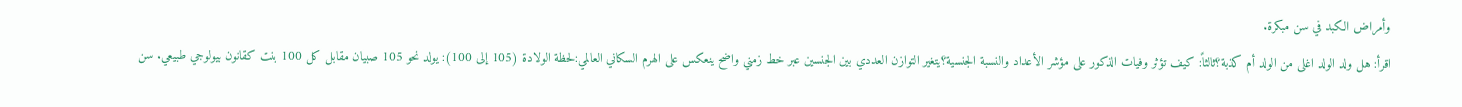وأمراض الكبد في سن مبكرة.
اقرأ: هل ولد الولد اغلى من الولد أم كذبة؟ثالثاً: كيف تؤثر وفيات الذكور على مؤشر الأعداد والنسبة الجنسية؟يتغير التوازن العددي بين الجنسين عبر خط زمني واضح ينعكس على الهرم السكاني العالمي:لحظة الولادة (105 إلى 100): يولد نحو 105 صبيان مقابل كل 100 بنت كقانون بيولوجي طبيعي. سن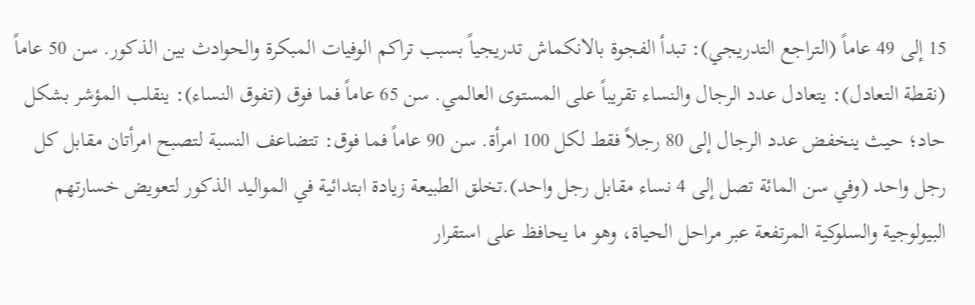15 إلى 49 عاماً (التراجع التدريجي): تبدأ الفجوة بالانكماش تدريجياً بسبب تراكم الوفيات المبكرة والحوادث بين الذكور. سن 50 عاماً (نقطة التعادل): يتعادل عدد الرجال والنساء تقريباً على المستوى العالمي. سن 65 عاماً فما فوق (تفوق النساء): ينقلب المؤشر بشكل حاد؛ حيث ينخفض عدد الرجال إلى 80 رجلاً فقط لكل 100 امرأة. سن 90 عاماً فما فوق: تتضاعف النسبة لتصبح امرأتان مقابل كل رجل واحد (وفي سن المائة تصل إلى 4 نساء مقابل رجل واحد).تخلق الطبيعة زيادة ابتدائية في المواليد الذكور لتعويض خسارتهم البيولوجية والسلوكية المرتفعة عبر مراحل الحياة، وهو ما يحافظ على استقرار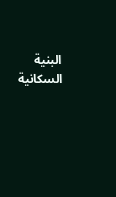البنية السكانية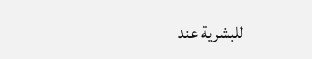للبشرية عند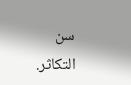سن التكاثر.